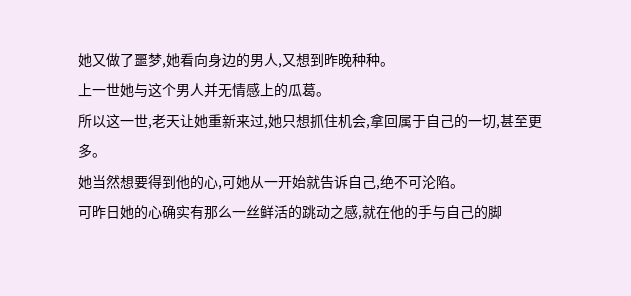她又做了噩梦,她看向身边的男人,又想到昨晚种种。
上一世她与这个男人并无情感上的瓜葛。
所以这一世,老天让她重新来过,她只想抓住机会,拿回属于自己的一切,甚至更多。
她当然想要得到他的心,可她从一开始就告诉自己,绝不可沦陷。
可昨日她的心确实有那么一丝鲜活的跳动之感,就在他的手与自己的脚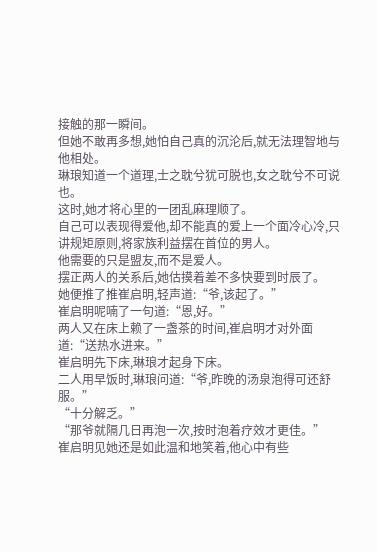接触的那一瞬间。
但她不敢再多想,她怕自己真的沉沦后,就无法理智地与他相处。
琳琅知道一个道理,士之耽兮犹可脱也,女之耽兮不可说也。
这时,她才将心里的一团乱麻理顺了。
自己可以表现得爱他,却不能真的爱上一个面冷心冷,只讲规矩原则,将家族利益摆在首位的男人。
他需要的只是盟友,而不是爱人。
摆正两人的关系后,她估摸着差不多快要到时辰了。
她便推了推崔启明,轻声道:“爷,该起了。”
崔启明呢喃了一句道:“恩,好。”
两人又在床上赖了一盏茶的时间,崔启明才对外面道:“送热水进来。”
崔启明先下床,琳琅才起身下床。
二人用早饭时,琳琅问道:“爷,昨晚的汤泉泡得可还舒服。”
“十分解乏。”
“那爷就隔几日再泡一次,按时泡着疗效才更佳。”
崔启明见她还是如此温和地笑着,他心中有些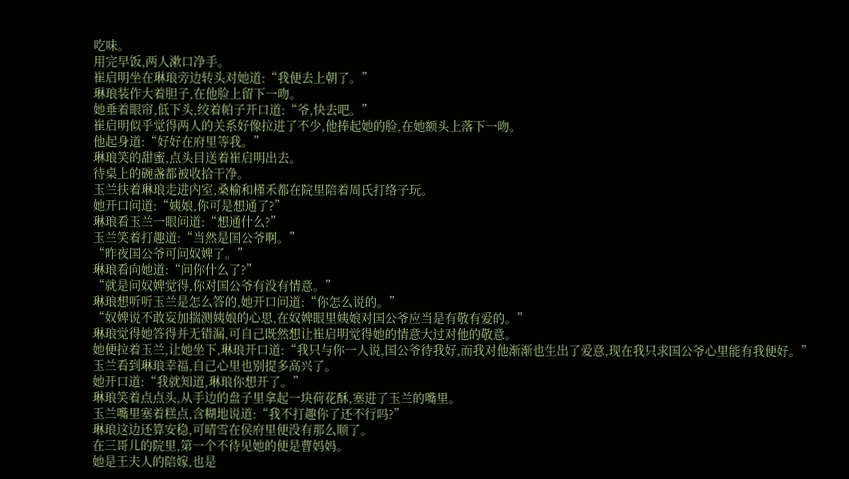吃味。
用完早饭,两人漱口净手。
崔启明坐在琳琅旁边转头对她道:“我便去上朝了。”
琳琅装作大着胆子,在他脸上留下一吻。
她垂着眼帘,低下头,绞着帕子开口道:“爷,快去吧。”
崔启明似乎觉得两人的关系好像拉进了不少,他捧起她的脸,在她额头上落下一吻。
他起身道:“好好在府里等我。”
琳琅笑的甜蜜,点头目送着崔启明出去。
待桌上的碗盏都被收拾干净。
玉兰扶着琳琅走进内室,桑榆和槿禾都在院里陪着周氏打络子玩。
她开口问道:“姨娘,你可是想通了?”
琳琅看玉兰一眼问道:“想通什么?”
玉兰笑着打趣道:“当然是国公爷啊。”
“昨夜国公爷可问奴婢了。”
琳琅看向她道:“问你什么了?”
“就是问奴婢觉得,你对国公爷有没有情意。”
琳琅想听听玉兰是怎么答的,她开口问道:“你怎么说的。”
“奴婢说不敢妄加揣测姨娘的心思,在奴婢眼里姨娘对国公爷应当是有敬有爱的。”
琳琅觉得她答得并无错漏,可自己既然想让崔启明觉得她的情意大过对他的敬意。
她便拉着玉兰,让她坐下,琳琅开口道:“我只与你一人说,国公爷待我好,而我对他渐渐也生出了爱意,现在我只求国公爷心里能有我便好。”
玉兰看到琳琅幸福,自己心里也别提多高兴了。
她开口道:“我就知道,琳琅你想开了。”
琳琅笑着点点头,从手边的盘子里拿起一块荷花酥,塞进了玉兰的嘴里。
玉兰嘴里塞着糕点,含糊地说道:“我不打趣你了还不行吗?”
琳琅这边还算安稳,可晴雪在侯府里便没有那么顺了。
在三哥儿的院里,第一个不待见她的便是曹妈妈。
她是王夫人的陪嫁,也是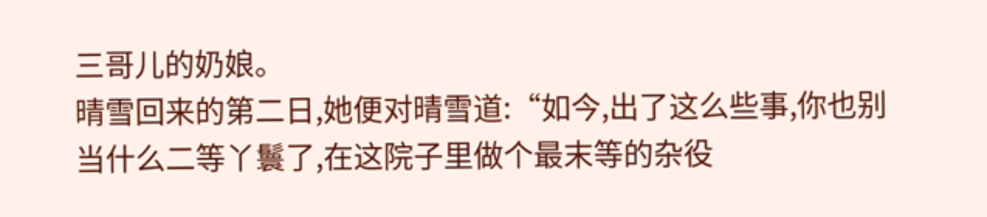三哥儿的奶娘。
晴雪回来的第二日,她便对晴雪道:“如今,出了这么些事,你也别当什么二等丫鬟了,在这院子里做个最末等的杂役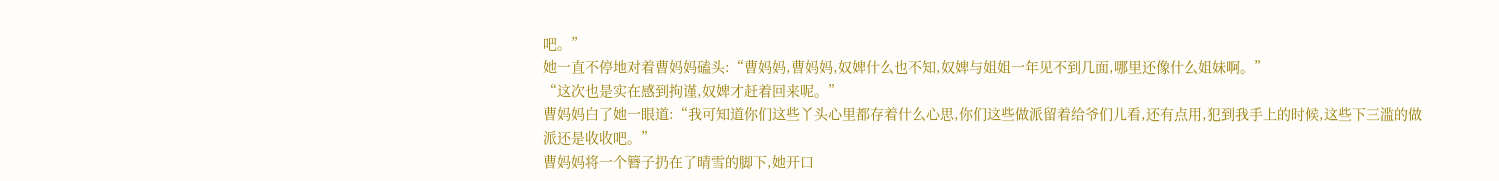吧。”
她一直不停地对着曹妈妈磕头:“曹妈妈,曹妈妈,奴婢什么也不知,奴婢与姐姐一年见不到几面,哪里还像什么姐妹啊。”
“这次也是实在感到拘谨,奴婢才赶着回来呢。”
曹妈妈白了她一眼道:“我可知道你们这些丫头心里都存着什么心思,你们这些做派留着给爷们儿看,还有点用,犯到我手上的时候,这些下三滥的做派还是收收吧。”
曹妈妈将一个簪子扔在了晴雪的脚下,她开口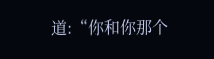道:“你和你那个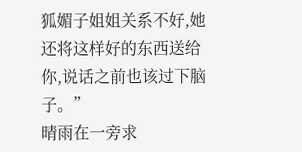狐媚子姐姐关系不好,她还将这样好的东西送给你,说话之前也该过下脑子。”
晴雨在一旁求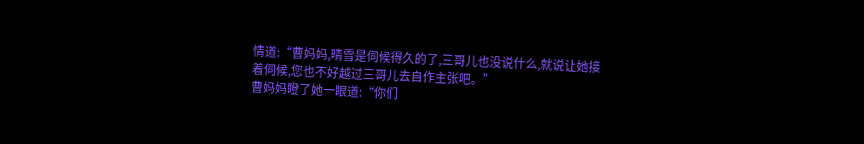情道:“曹妈妈,晴雪是伺候得久的了,三哥儿也没说什么,就说让她接着伺候,您也不好越过三哥儿去自作主张吧。”
曹妈妈瞪了她一眼道:“你们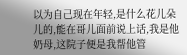以为自己现在年轻,是什么花儿朵儿的,能在哥儿面前说上话,我是他奶母,这院子便是我帮他管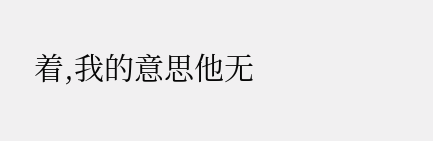着,我的意思他无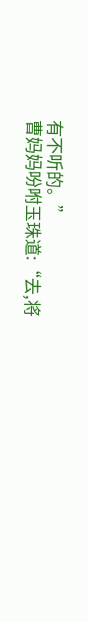有不听的。”
曹妈妈吩咐玉珠道:“去,将